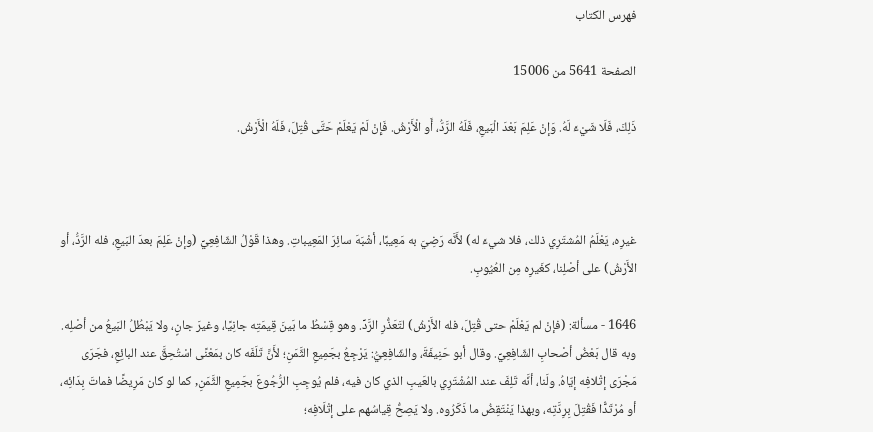فهرس الكتاب

الصفحة 5641 من 15006

ذَلِكَ، فَلَا شَيْءَ لَهُ. وَإنْ عَلِمَ بَعْدَ الْبَيعِ، فَلَهُ الرَّدُّ، أَو الْأَرْشُ. فَإِنْ لَمْ يَعْلَمْ حَتَّى قُتِلَ، فَلَهُ الْأَرْشُ.



غيرِه، يَعْلَمُ المُشتَرِي ذلك، فلا شيءَ له) لأَنَّه رَضِيَ به مَعِيبًا، أشْبَهَ سائِرَ المَعِيباتِ. وهذا قَوْلُ الشّافِعِيِّ (وإنْ عَلِمَ بعدَ البَيعِ، فله الرَّدُّ، أو الأَرْشُ) على أصْلِنا، كغَيرِه مِن العُيُوبِ.

1646 - مسألة: (فإنْ لم يَعْلَمْ حتى قُتِلَ، فله الأَرْشُ) لتَعَذُّرِ الرَّدِّ. وهو قِسْطُ ما بَينَ قِيمَتِه جانِيًا، وغيرَ جانٍ، ولا يَبْطُلُ البَيعُ من أصْلِه. وبه قال بَعْضُ أصْحابِ الشّافِعِيِّ. وقال أبو حَنِيفَةَ، والشّافِعِيُّ: يَرْجِعُ بجَمِيعِ الثَّمَنِ؛ لأَنَّ تَلَفَه كان بمَعْنًى اسْتُحِقَّ عند البائِعِ، فجَرَى مَجْرَى إتْلافِه إيّاهُ. ولَنا، أنَّه تَلِفَ عند المُشْتَرِي بالعَيبِ الذي كان فيه، فلم يُوجِبِ الرُّجُوعَ بجَمِيعِ الثَّمَنِ, كما لو كان مَرِيضًا فماتَ بِدَائِه، أو مُرْتَدًّا فَقُتِلَ بِرِدَّتِه، وبهذا يَنْتَقِضُ ما ذَكَرُوه. ولا يَصِحُّ قِياسُهم على إتْلَافِه؛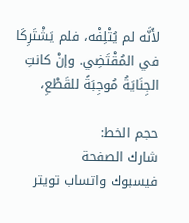لأَنَّه لم يُتْلِفْه، فلم يَشْتَرِكَا في المُقْتَضِي. وإنْ كانتِ الجِنَايَةُ مُوجِبَةً للقَطْعِ،

حجم الخط:
شارك الصفحة
فيسبوك واتساب تويتر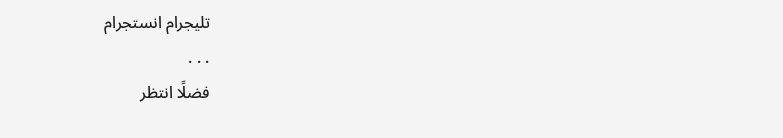تليجرام انستجرام
. . .
فضلًا انتظر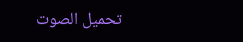تحميل الصوت